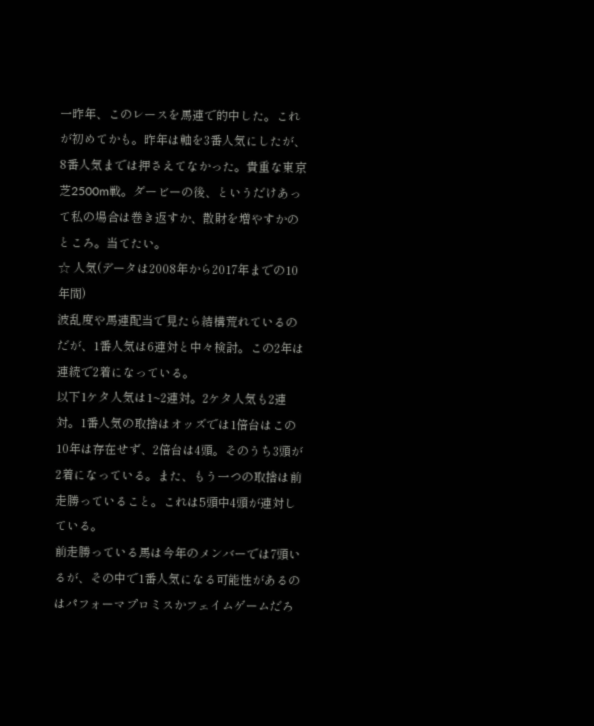一昨年、このレースを馬連で的中した。これが初めてかも。昨年は軸を3番人気にしたが、8番人気までは押さえてなかった。貴重な東京芝2500m戦。ダービーの後、というだけあって私の場合は巻き返すか、散財を増やすかのところ。当てたい。
☆ 人気(データは2008年から2017年までの10年間)
波乱度や馬連配当で見たら結構荒れているのだが、1番人気は6連対と中々検討。この2年は連続で2着になっている。
以下1ケタ人気は1~2連対。2ケタ人気も2連対。1番人気の取捨はオッズでは1倍台はこの10年は存在せず、2倍台は4頭。そのうち3頭が2着になっている。また、もう一つの取捨は前走勝っていること。これは5頭中4頭が連対している。
前走勝っている馬は今年のメンバーでは7頭いるが、その中で1番人気になる可能性があるのはパフォーマプロミスかフェイムゲームだろ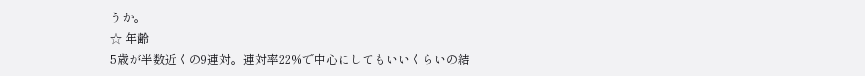うか。
☆ 年齢
5歳が半数近くの9連対。連対率22%で中心にしてもいいくらいの結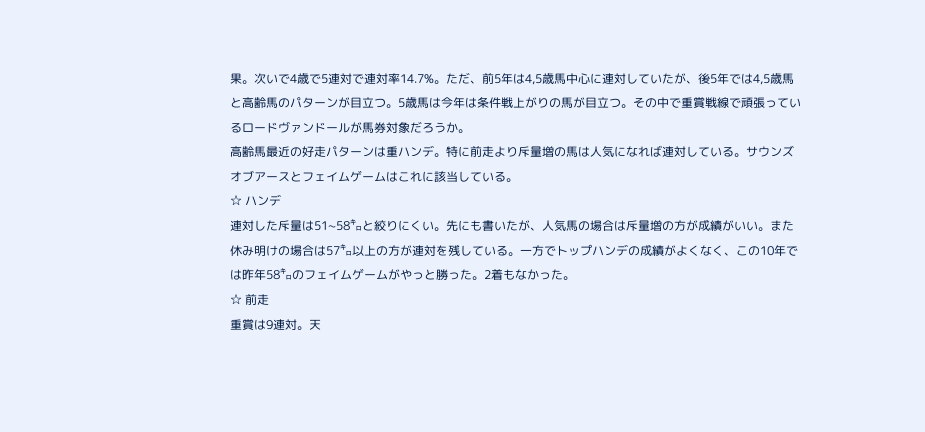果。次いで4歳で5連対で連対率14.7%。ただ、前5年は4,5歳馬中心に連対していたが、後5年では4,5歳馬と高齢馬のパターンが目立つ。5歳馬は今年は条件戦上がりの馬が目立つ。その中で重賞戦線で頑張っているロードヴァンドールが馬券対象だろうか。
高齢馬最近の好走パターンは重ハンデ。特に前走より斥量増の馬は人気になれば連対している。サウンズオブアースとフェイムゲームはこれに該当している。
☆ ハンデ
連対した斥量は51~58㌔と絞りにくい。先にも書いたが、人気馬の場合は斥量増の方が成績がいい。また休み明けの場合は57㌔以上の方が連対を残している。一方でトップハンデの成績がよくなく、この10年では昨年58㌔のフェイムゲームがやっと勝った。2着もなかった。
☆ 前走
重賞は9連対。天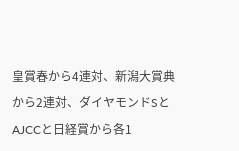皇賞春から4連対、新潟大賞典から2連対、ダイヤモンドSとAJCCと日経賞から各1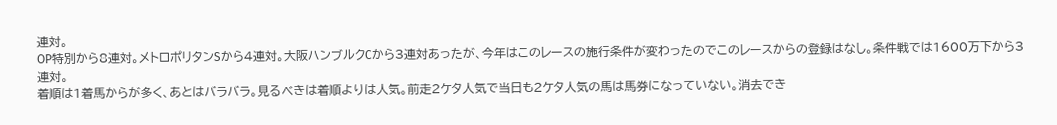連対。
OP特別から8連対。メトロポリタンSから4連対。大阪ハンブルクCから3連対あったが、今年はこのレースの施行条件が変わったのでこのレースからの登録はなし。条件戦では1600万下から3連対。
着順は1着馬からが多く、あとはバラバラ。見るべきは着順よりは人気。前走2ケタ人気で当日も2ケタ人気の馬は馬券になっていない。消去でき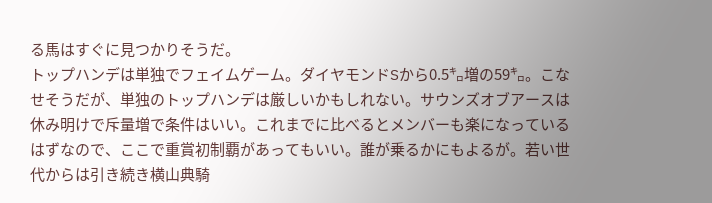る馬はすぐに見つかりそうだ。
トップハンデは単独でフェイムゲーム。ダイヤモンドSから0.5㌔増の59㌔。こなせそうだが、単独のトップハンデは厳しいかもしれない。サウンズオブアースは休み明けで斥量増で条件はいい。これまでに比べるとメンバーも楽になっているはずなので、ここで重賞初制覇があってもいい。誰が乗るかにもよるが。若い世代からは引き続き横山典騎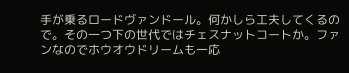手が乗るロードヴァンドール。何かしら工夫してくるので。その一つ下の世代ではチェスナットコートか。ファンなのでホウオウドリームも一応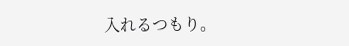入れるつもり。